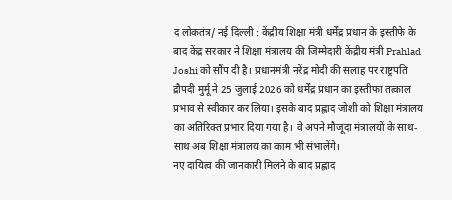द लोकतंत्र/ नई दिल्ली : केंद्रीय शिक्षा मंत्री धर्मेंद्र प्रधान के इस्तीफे के बाद केंद्र सरकार ने शिक्षा मंत्रालय की जिम्मेदारी केंद्रीय मंत्री Prahlad Joshi को सौंप दी है। प्रधानमंत्री नरेंद्र मोदी की सलाह पर राष्ट्रपति द्रौपदी मुर्मू ने 25 जुलाई 2026 को धर्मेंद्र प्रधान का इस्तीफा तत्काल प्रभाव से स्वीकार कर लिया। इसके बाद प्रह्लाद जोशी को शिक्षा मंत्रालय का अतिरिक्त प्रभार दिया गया है। वे अपने मौजूदा मंत्रालयों के साथ-साथ अब शिक्षा मंत्रालय का काम भी संभालेंगे।
नए दायित्व की जानकारी मिलने के बाद प्रह्लाद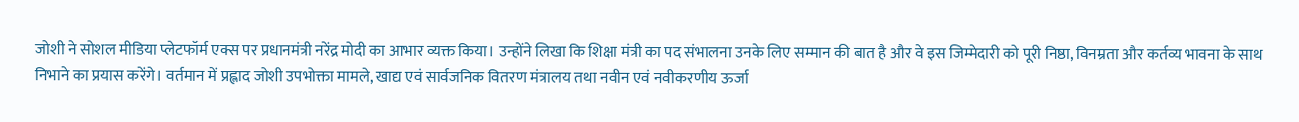जोशी ने सोशल मीडिया प्लेटफॉर्म एक्स पर प्रधानमंत्री नरेंद्र मोदी का आभार व्यक्त किया। उन्होंने लिखा कि शिक्षा मंत्री का पद संभालना उनके लिए सम्मान की बात है और वे इस जिम्मेदारी को पूरी निष्ठा, विनम्रता और कर्तव्य भावना के साथ निभाने का प्रयास करेंगे। वर्तमान में प्रह्लाद जोशी उपभोक्ता मामले, खाद्य एवं सार्वजनिक वितरण मंत्रालय तथा नवीन एवं नवीकरणीय ऊर्जा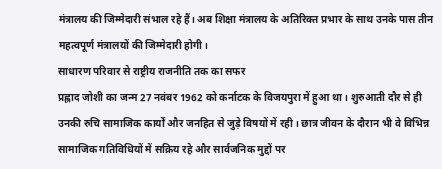मंत्रालय की जिम्मेदारी संभाल रहे हैं। अब शिक्षा मंत्रालय के अतिरिक्त प्रभार के साथ उनके पास तीन महत्वपूर्ण मंत्रालयों की जिम्मेदारी होगी।
साधारण परिवार से राष्ट्रीय राजनीति तक का सफर
प्रह्लाद जोशी का जन्म 27 नवंबर 1962 को कर्नाटक के विजयपुरा में हुआ था। शुरुआती दौर से ही उनकी रुचि सामाजिक कार्यों और जनहित से जुड़े विषयों में रही। छात्र जीवन के दौरान भी वे विभिन्न सामाजिक गतिविधियों में सक्रिय रहे और सार्वजनिक मुद्दों पर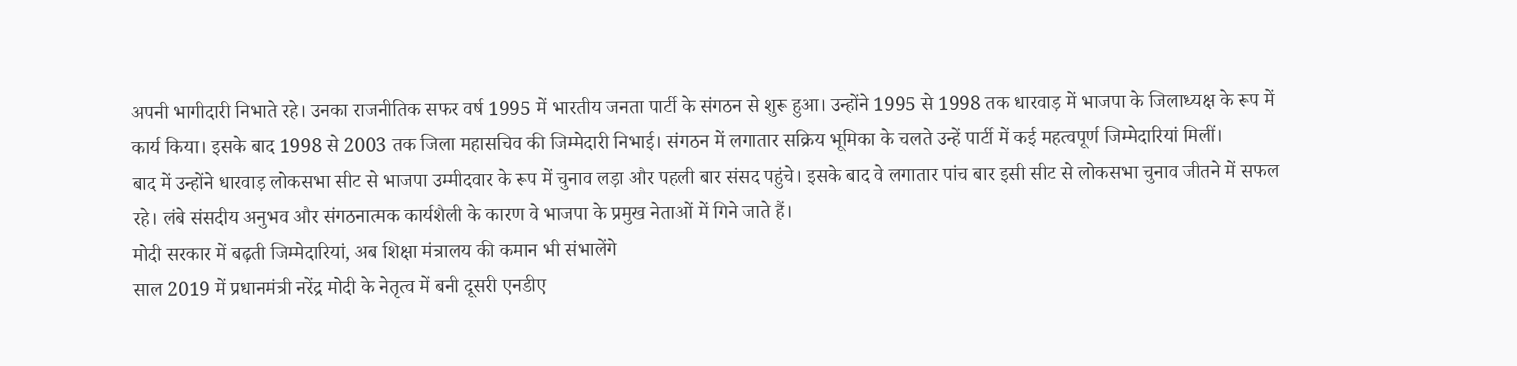अपनी भागीदारी निभाते रहे। उनका राजनीतिक सफर वर्ष 1995 में भारतीय जनता पार्टी के संगठन से शुरू हुआ। उन्होंने 1995 से 1998 तक धारवाड़ में भाजपा के जिलाध्यक्ष के रूप में कार्य किया। इसके बाद 1998 से 2003 तक जिला महासचिव की जिम्मेदारी निभाई। संगठन में लगातार सक्रिय भूमिका के चलते उन्हें पार्टी में कई महत्वपूर्ण जिम्मेदारियां मिलीं।
बाद में उन्होंने धारवाड़ लोकसभा सीट से भाजपा उम्मीदवार के रूप में चुनाव लड़ा और पहली बार संसद पहुंचे। इसके बाद वे लगातार पांच बार इसी सीट से लोकसभा चुनाव जीतने में सफल रहे। लंबे संसदीय अनुभव और संगठनात्मक कार्यशैली के कारण वे भाजपा के प्रमुख नेताओं में गिने जाते हैं।
मोदी सरकार में बढ़ती जिम्मेदारियां, अब शिक्षा मंत्रालय की कमान भी संभालेंगे
साल 2019 में प्रधानमंत्री नरेंद्र मोदी के नेतृत्व में बनी दूसरी एनडीए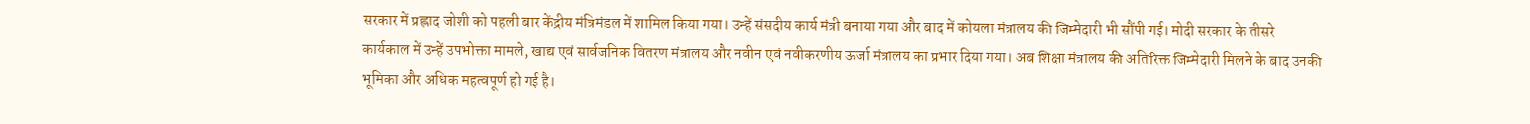सरकार में प्रह्लाद जोशी को पहली बार केंद्रीय मंत्रिमंडल में शामिल किया गया। उन्हें संसदीय कार्य मंत्री बनाया गया और बाद में कोयला मंत्रालय की जिम्मेदारी भी सौंपी गई। मोदी सरकार के तीसरे कार्यकाल में उन्हें उपभोक्ता मामले, खाद्य एवं सार्वजनिक वितरण मंत्रालय और नवीन एवं नवीकरणीय ऊर्जा मंत्रालय का प्रभार दिया गया। अब शिक्षा मंत्रालय की अतिरिक्त जिम्मेदारी मिलने के बाद उनकी भूमिका और अधिक महत्वपूर्ण हो गई है।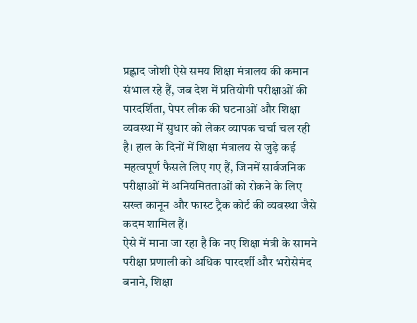प्रह्लाद जोशी ऐसे समय शिक्षा मंत्रालय की कमान संभाल रहे हैं, जब देश में प्रतियोगी परीक्षाओं की पारदर्शिता, पेपर लीक की घटनाओं और शिक्षा व्यवस्था में सुधार को लेकर व्यापक चर्चा चल रही है। हाल के दिनों में शिक्षा मंत्रालय से जुड़े कई महत्वपूर्ण फैसले लिए गए हैं, जिनमें सार्वजनिक परीक्षाओं में अनियमितताओं को रोकने के लिए सख्त कानून और फास्ट ट्रैक कोर्ट की व्यवस्था जैसे कदम शामिल हैं।
ऐसे में माना जा रहा है कि नए शिक्षा मंत्री के सामने परीक्षा प्रणाली को अधिक पारदर्शी और भरोसेमंद बनाने, शिक्षा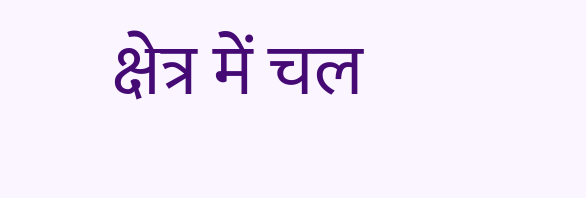क्षेत्र में चल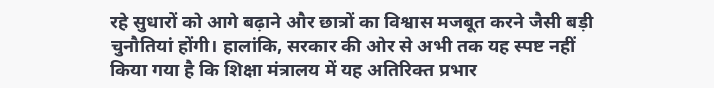रहे सुधारों को आगे बढ़ाने और छात्रों का विश्वास मजबूत करने जैसी बड़ी चुनौतियां होंगी। हालांकि, सरकार की ओर से अभी तक यह स्पष्ट नहीं किया गया है कि शिक्षा मंत्रालय में यह अतिरिक्त प्रभार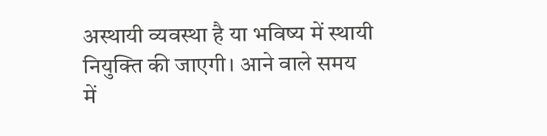अस्थायी व्यवस्था है या भविष्य में स्थायी नियुक्ति की जाएगी। आने वाले समय में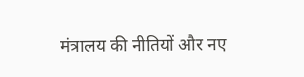मंत्रालय की नीतियों और नए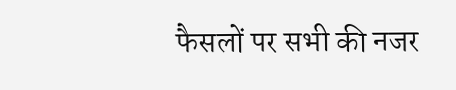फैसलों पर सभी की नजर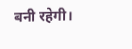बनी रहेगी।